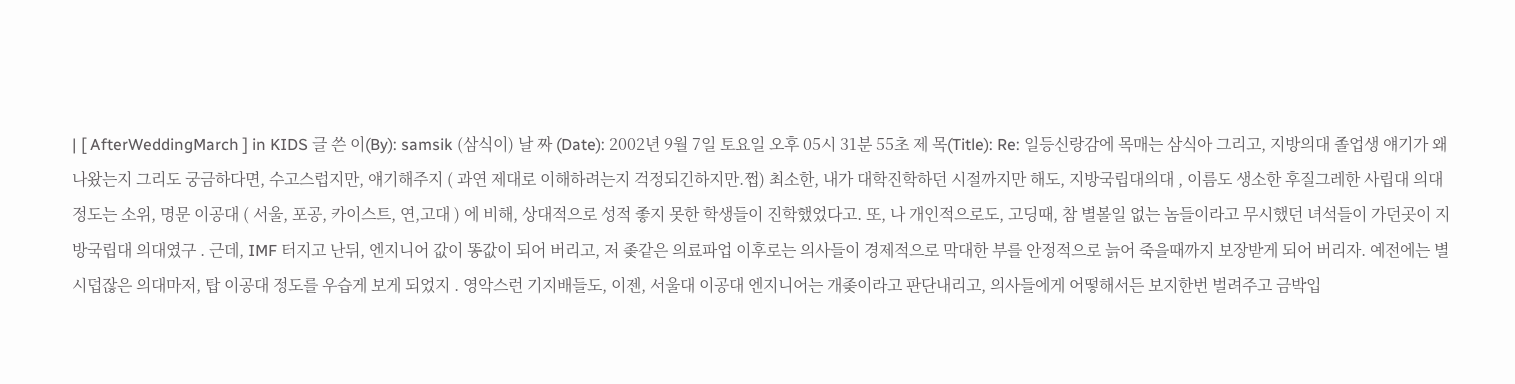| [ AfterWeddingMarch ] in KIDS 글 쓴 이(By): samsik (삼식이) 날 짜 (Date): 2002년 9월 7일 토요일 오후 05시 31분 55초 제 목(Title): Re: 일등신랑감에 목매는 삼식아 그리고, 지방의대 졸업생 얘기가 왜 나왔는지 그리도 궁금하다면, 수고스럽지만, 얘기해주지 ( 과연 제대로 이해하려는지 걱정되긴하지만.쩝) 최소한, 내가 대학진학하던 시절까지만 해도, 지방국립대의대 , 이름도 생소한 후질그레한 사립대 의대정도는 소위, 명문 이공대 ( 서울, 포공, 카이스트, 연,고대 ) 에 비해, 상대적으로 성적 좋지 못한 학생들이 진학했었다고. 또, 나 개인적으로도, 고딩때, 참 별볼일 없는 놈들이라고 무시했던 녀석들이 가던곳이 지방국립대 의대였구 . 근데, IMF 터지고 난뒤, 엔지니어 값이 똥값이 되어 버리고, 저 좆같은 의료파업 이후로는 의사들이 경제적으로 막대한 부를 안정적으로 늙어 죽을때까지 보장받게 되어 버리자. 예전에는 별 시덥잖은 의대마저, 탑 이공대 정도를 우습게 보게 되었지 . 영악스런 기지배들도, 이젠, 서울대 이공대 엔지니어는 개좆이라고 판단내리고, 의사들에게 어떻해서든 보지한번 벌려주고 금박입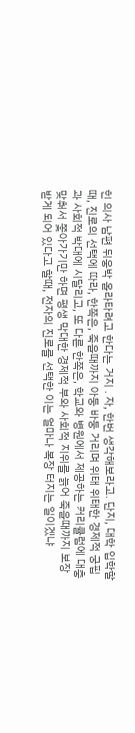힌 의사 남편 뒤웅박 올라타려고 한다는 거지 . 자, 한번 생각해보라고. 단지, 대학 입학할때, 진로의 선택에 따라, 한쪽은, 죽을때까지 아둥 바둥 거리며 위태 위태한 경제적 궁핍과 사회적 박대에 시달리고, 또 다른 한쪽은, 학교와 병원에서 제공하는 커리큘럼에 대충 맞춰서 쫓아가기만 하면 평생 막대한 경제적 부와 사회적 지위를 늙어 죽을때까지 보장받게 되어 있다고 할때, 전자의 진로를 선택한 이는 얼마나 복장 터지는 일이겠냐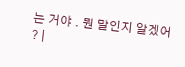는 거야 . 뭔 말인지 알겠어 ? |